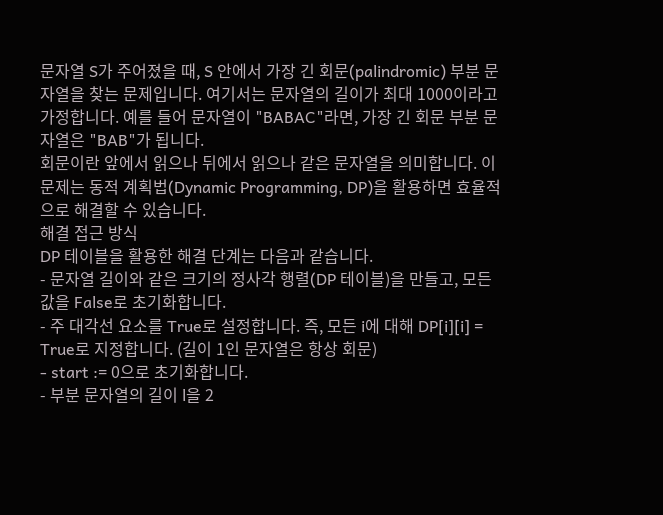문자열 S가 주어졌을 때, S 안에서 가장 긴 회문(palindromic) 부분 문자열을 찾는 문제입니다. 여기서는 문자열의 길이가 최대 1000이라고 가정합니다. 예를 들어 문자열이 "BABAC"라면, 가장 긴 회문 부분 문자열은 "BAB"가 됩니다.
회문이란 앞에서 읽으나 뒤에서 읽으나 같은 문자열을 의미합니다. 이 문제는 동적 계획법(Dynamic Programming, DP)을 활용하면 효율적으로 해결할 수 있습니다.
해결 접근 방식
DP 테이블을 활용한 해결 단계는 다음과 같습니다.
- 문자열 길이와 같은 크기의 정사각 행렬(DP 테이블)을 만들고, 모든 값을 False로 초기화합니다.
- 주 대각선 요소를 True로 설정합니다. 즉, 모든 i에 대해 DP[i][i] = True로 지정합니다. (길이 1인 문자열은 항상 회문)
- start := 0으로 초기화합니다.
- 부분 문자열의 길이 l을 2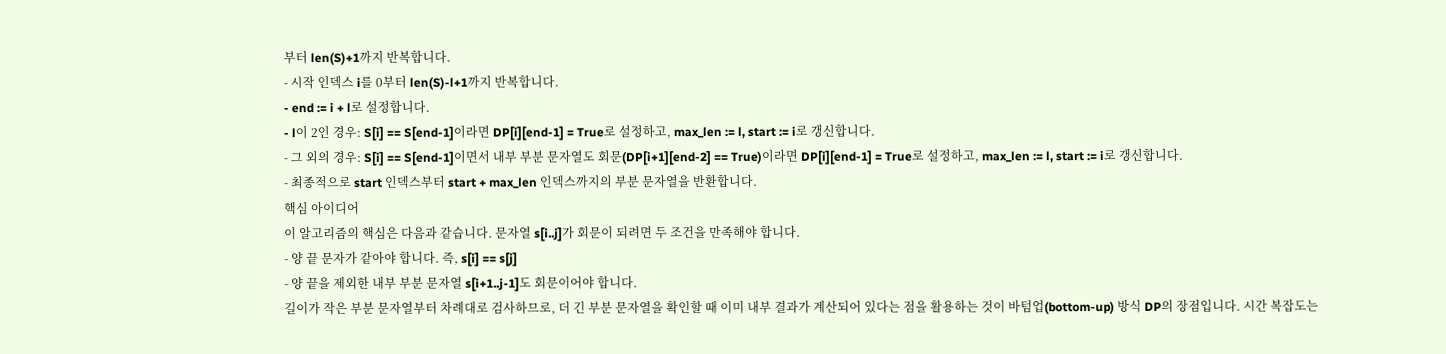부터 len(S)+1까지 반복합니다.
- 시작 인덱스 i를 0부터 len(S)-l+1까지 반복합니다.
- end := i + l로 설정합니다.
- l이 2인 경우: S[i] == S[end-1]이라면 DP[i][end-1] = True로 설정하고, max_len := l, start := i로 갱신합니다.
- 그 외의 경우: S[i] == S[end-1]이면서 내부 부분 문자열도 회문(DP[i+1][end-2] == True)이라면 DP[i][end-1] = True로 설정하고, max_len := l, start := i로 갱신합니다.
- 최종적으로 start 인덱스부터 start + max_len 인덱스까지의 부분 문자열을 반환합니다.
핵심 아이디어
이 알고리즘의 핵심은 다음과 같습니다. 문자열 s[i..j]가 회문이 되려면 두 조건을 만족해야 합니다.
- 양 끝 문자가 같아야 합니다. 즉, s[i] == s[j]
- 양 끝을 제외한 내부 부분 문자열 s[i+1..j-1]도 회문이어야 합니다.
길이가 작은 부분 문자열부터 차례대로 검사하므로, 더 긴 부분 문자열을 확인할 때 이미 내부 결과가 계산되어 있다는 점을 활용하는 것이 바텀업(bottom-up) 방식 DP의 장점입니다. 시간 복잡도는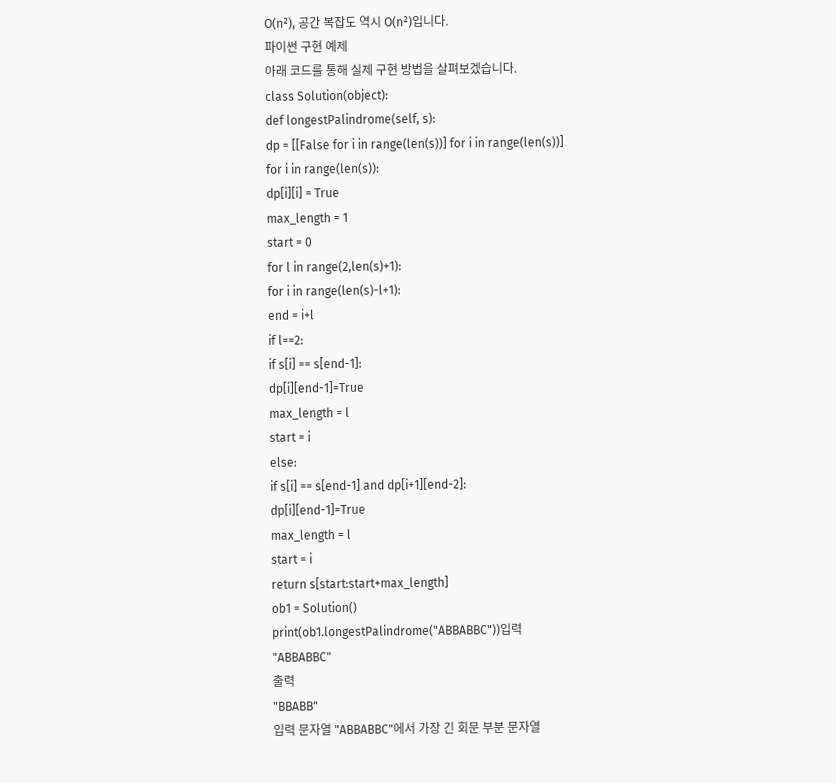O(n²), 공간 복잡도 역시 O(n²)입니다.
파이썬 구현 예제
아래 코드를 통해 실제 구현 방법을 살펴보겠습니다.
class Solution(object):
def longestPalindrome(self, s):
dp = [[False for i in range(len(s))] for i in range(len(s))]
for i in range(len(s)):
dp[i][i] = True
max_length = 1
start = 0
for l in range(2,len(s)+1):
for i in range(len(s)-l+1):
end = i+l
if l==2:
if s[i] == s[end-1]:
dp[i][end-1]=True
max_length = l
start = i
else:
if s[i] == s[end-1] and dp[i+1][end-2]:
dp[i][end-1]=True
max_length = l
start = i
return s[start:start+max_length]
ob1 = Solution()
print(ob1.longestPalindrome("ABBABBC"))입력
"ABBABBC"
출력
"BBABB"
입력 문자열 "ABBABBC"에서 가장 긴 회문 부분 문자열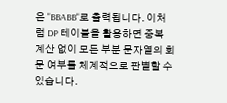은 "BBABB"로 출력됩니다. 이처럼 DP 테이블을 활용하면 중복 계산 없이 모든 부분 문자열의 회문 여부를 체계적으로 판별할 수 있습니다.